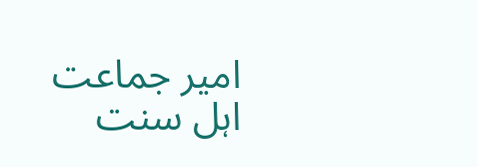امیر جماعت اہل سنت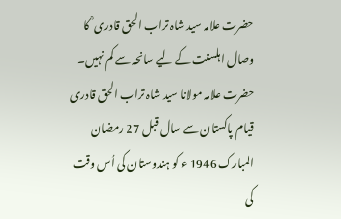حضرت علامہ سید شاہ تراب الحق قادری ؒ کا وصال اہلسنت کے لیے سانحہ سے کم نہیں۔ حضرت علامہ مولانا سید شاہ تراب الحق قادری قیام پاکستان سے سال قبل 27 رمضان المبارک 1946 ء کو ہندوستان کی اُس وقت کی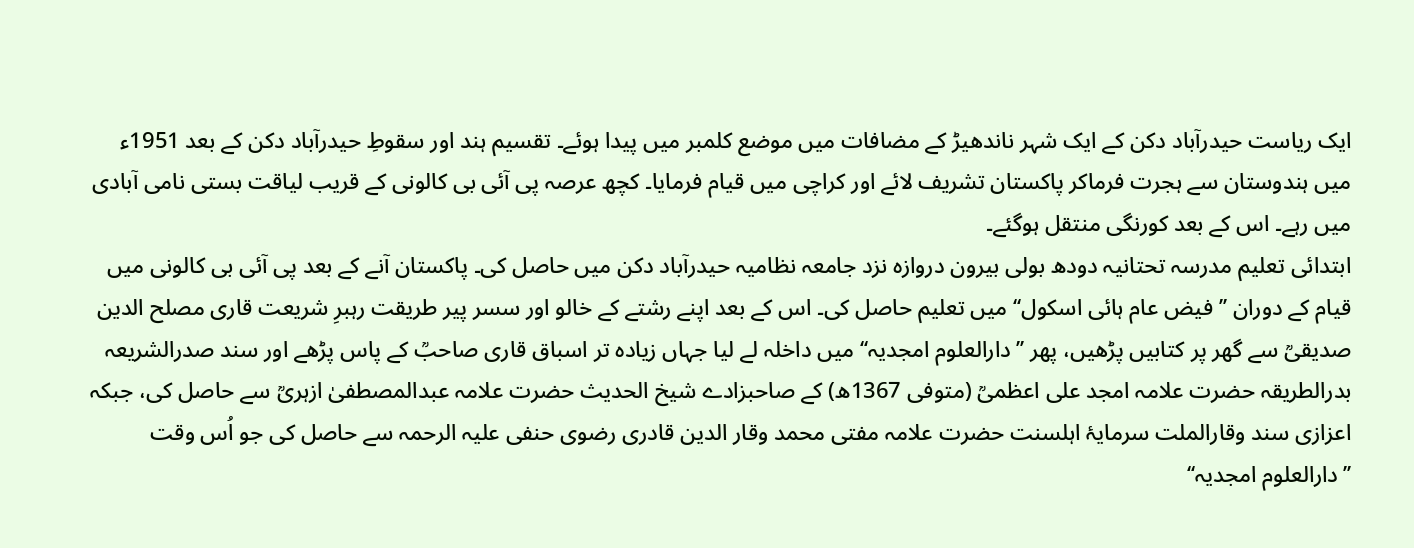ایک ریاست حیدرآباد دکن کے ایک شہر ناندھیڑ کے مضافات میں موضع کلمبر میں پیدا ہوئے۔ تقسیم ہند اور سقوطِ حیدرآباد دکن کے بعد 1951ء میں ہندوستان سے ہجرت فرماکر پاکستان تشریف لائے اور کراچی میں قیام فرمایا۔ کچھ عرصہ پی آئی بی کالونی کے قریب لیاقت بستی نامی آبادی میں رہے۔ اس کے بعد کورنگی منتقل ہوگئے۔
ابتدائی تعلیم مدرسہ تحتانیہ دودھ بولی بیرون دروازہ نزد جامعہ نظامیہ حیدرآباد دکن میں حاصل کی۔ پاکستان آنے کے بعد پی آئی بی کالونی میں قیام کے دوران ’’فیض عام ہائی اسکول‘‘ میں تعلیم حاصل کی۔ اس کے بعد اپنے رشتے کے خالو اور سسر پیر طریقت رہبرِ شریعت قاری مصلح الدین صدیقیؒ سے گھر پر کتابیں پڑھیں، پھر ’’دارالعلوم امجدیہ‘‘ میں داخلہ لے لیا جہاں زیادہ تر اسباق قاری صاحبؒ کے پاس پڑھے اور سند صدرالشریعہ بدرالطریقہ حضرت علامہ امجد علی اعظمیؒ (متوفی 1367ھ) کے صاحبزادے شیخ الحدیث حضرت علامہ عبدالمصطفیٰ ازہریؒ سے حاصل کی، جبکہ اعزازی سند وقارالملت سرمایۂ اہلسنت حضرت علامہ مفتی محمد وقار الدین قادری رضوی حنفی علیہ الرحمہ سے حاصل کی جو اُس وقت ’’دارالعلوم امجدیہ‘‘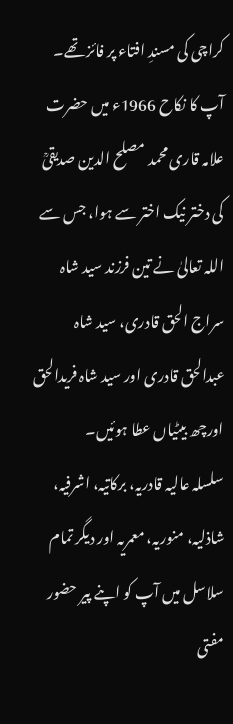کراچی کی مسندِ افتاء پر فائز تھے۔
آپ کا نکاح 1966ء میں حضرت علامہ قاری محمد مصلح الدین صدیقیؒ کی دختر نیک اختر سے ہوا، جس سے اللہ تعالیٰ نے تین فرزند سید شاہ سراج الحق قادری، سید شاہ عبدالحق قادری اور سید شاہ فریدالحق اورچھ بیٹیاں عطا ہوئیں۔
سلسلہ عالیہ قادریہ، برکاتیہ، اشرفیہ، شاذلیہ، منوریہ، معمریہ اور دیگر تمام سلاسل میں آپ کو اپنے پیر حضور مفتی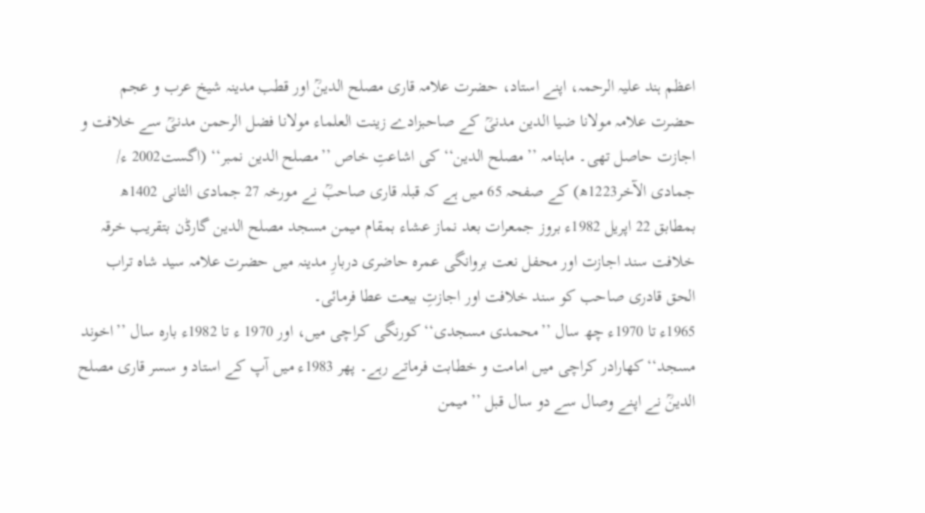اعظم ہند علیہ الرحمہ، اپنے استاد، حضرت علامہ قاری مصلح الدینؒ اور قطب مدینہ شیخ عرب و عجم حضرت علامہ مولانا ضیا الدین مدنیؒ کے صاحبزادے زینت العلماء مولانا فضل الرحمن مدنیؒ سے خلافت و اجازت حاصل تھی۔ ماہنامہ ’’مصلح الدین‘‘ کی اشاعتِ خاص ’’مصلح الدین نمبر‘‘ (اگست2002 ء/ جمادی الآخر1223ھ) کے صفحہ 65 میں ہے کہ قبلہ قاری صاحبؒ نے مورخہ 27 جمادی الثانی 1402ھ بمطابق 22 اپریل 1982ء بروز جمعرات بعد نماز عشاء بمقام میمن مسجد مصلح الدین گارڈن بتقریب خرقہ خلافت سند اجازت اور محفل نعت بروانگی عمرہ حاضری دربارِ مدینہ میں حضرت علامہ سید شاہ تراب الحق قادری صاحب کو سند خلافت اور اجازتِ بیعت عطا فرمائی۔
1965ء تا 1970ء چھ سال ’’محمدی مسجدی‘‘ کورنگی کراچی میں، اور 1970 ء تا 1982ء بارہ سال ’’اخوند مسجد‘‘ کھارادر کراچی میں امامت و خطابت فرماتے رہے۔ پھر 1983ء میں آپ کے استاد و سسر قاری مصلح الدینؒ نے اپنے وصال سے دو سال قبل ’’میمن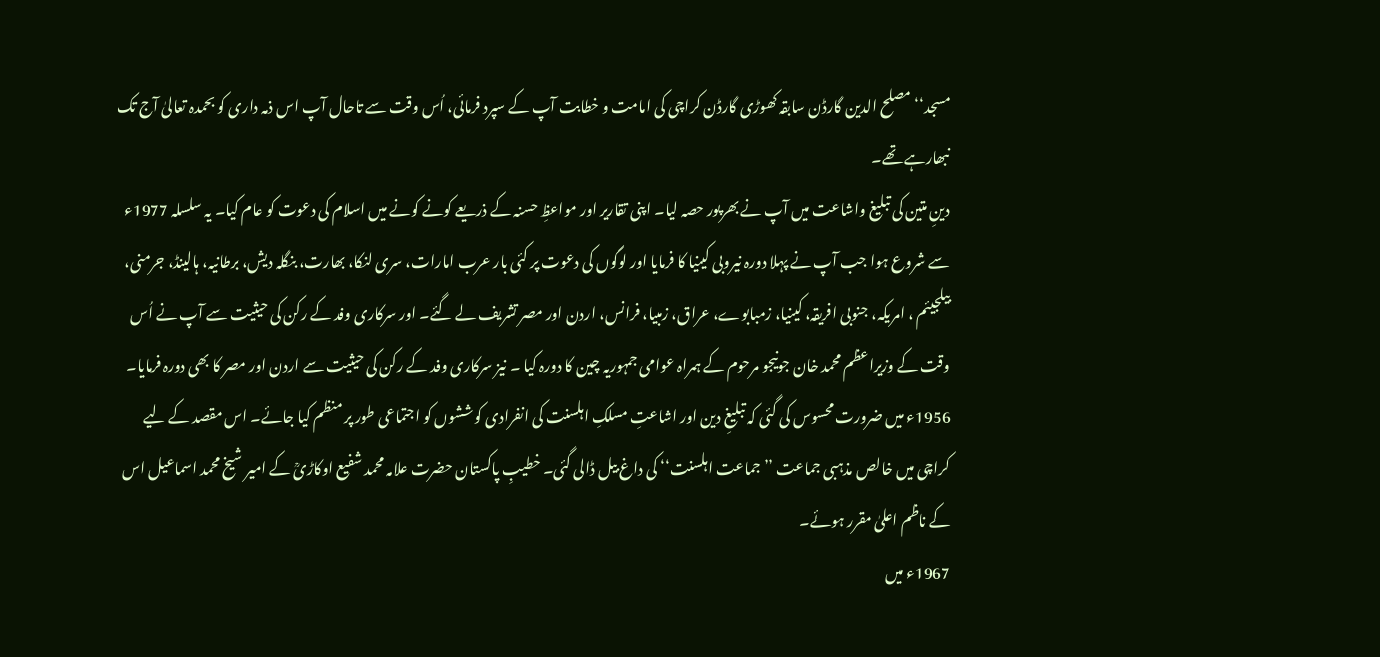مسجد‘‘ مصلح الدین گارڈن سابقہ کھوڑی گارڈن کراچی کی امامت و خطابت آپ کے سپرد فرمائی، اُس وقت سے تاحال آپ اس ذمہ داری کو بحمدہ تعالیٰ آج تک نبھارہے تھے۔
دینِ متین کی تبلیغ واشاعت میں آپ نے بھرپور حصہ لیا۔ اپنی تقاریر اور مواعظِ حسنہ کے ذریعے کونے کونے میں اسلام کی دعوت کو عام کیا۔ یہ سلسلہ 1977ء سے شروع ہوا جب آپ نے پہلا دورہ نیروبی کینیا کا فرمایا اور لوگوں کی دعوت پر کئی بار عرب امارات، سری لنکا، بھارت، بنگلہ دیش، برطانیہ، ہالینڈ، جرمنی، بیلجیئم ، امریکہ، جنوبی افریقہ، کینیا، زمبابوے، عراق، زمبیا، فرانس، اردن اور مصر تشریف لے گئے۔ اور سرکاری وفد کے رکن کی حیثیت سے آپ نے اُس وقت کے وزیراعظم محمد خان جونیجو مرحوم کے ہمراہ عوامی جمہوریہ چین کا دورہ کیا ۔ نیز سرکاری وفد کے رکن کی حیثیت سے اردن اور مصر کا بھی دورہ فرمایا۔
1956ء میں ضرورت محسوس کی گئی کہ تبلیغِ دین اور اشاعتِ مسلکِ اہلسنت کی انفرادی کوششوں کو اجتماعی طور پر منظم کیا جائے۔ اس مقصد کے لیے کراچی میں خالص مذہبی جماعت ’’جماعت اہلسنت‘‘ کی داغ بیل ڈالی گئی۔ خطیبِ پاکستان حضرت علامہ محمد شفیع اوکاڑیؒ کے امیر شیخ محمد اسماعیل اس کے ناظم اعلیٰ مقرر ہوئے۔
1967ء میں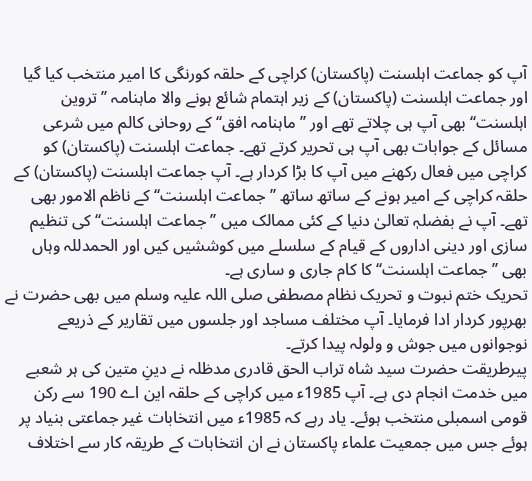آپ کو جماعت اہلسنت (پاکستان) کراچی کے حلقہ کورنگی کا امیر منتخب کیا گیا اور جماعت اہلسنت (پاکستان) کے زیر اہتمام شائع ہونے والا ماہنامہ ’’تروین اہلسنت‘‘ بھی آپ ہی چلاتے تھے اور ’’ماہنامہ افق‘‘ کے روحانی کالم میں شرعی مسائل کے جوابات بھی آپ ہی تحریر کرتے تھے۔ جماعت اہلسنت (پاکستان) کو کراچی میں فعال رکھنے میں آپ کا بڑا کردار ہے۔ آپ جماعت اہلسنت (پاکستان) کے حلقہ کراچی کے امیر ہونے کے ساتھ ساتھ ’’جماعت اہلسنت‘‘ کے ناظم الامور بھی تھے۔ آپ نے بفضلہٖ تعالیٰ دنیا کے کئی ممالک میں ’’جماعت اہلسنت‘‘ کی تنظیم سازی اور دینی اداروں کے قیام کے سلسلے میں کوششیں کیں اور الحمدللہ وہاں بھی ’’جماعت اہلسنت‘‘ کا کام جاری و ساری ہے۔
تحریک ختم نبوت و تحریک نظام مصطفی صلی اللہ علیہ وسلم میں بھی حضرت نے بھرپور کردار ادا فرمایا۔ آپ مختلف مساجد اور جلسوں میں تقاریر کے ذریعے نوجوانوں میں جوش و ولولہ پیدا کرتے۔
پیرطریقت حضرت سید شاہ تراب الحق قادری مدظلہ نے دینِ متین کی ہر شعبے میں خدمت انجام دی ہے۔ آپ 1985ء میں کراچی کے حلقہ این اے 190 سے رکن قومی اسمبلی منتخب ہوئے۔ یاد رہے کہ 1985ء میں انتخابات غیر جماعتی بنیاد پر ہوئے جس میں جمعیت علماء پاکستان نے ان انتخابات کے طریقہ کار سے اختلاف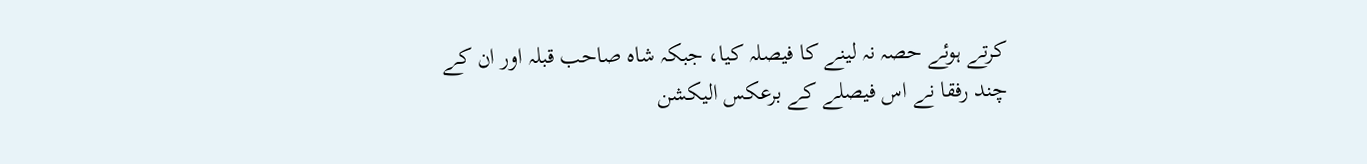کرتے ہوئے حصہ نہ لینے کا فیصلہ کیا، جبکہ شاہ صاحب قبلہ اور ان کے چند رفقا نے اس فیصلے کے برعکس الیکشن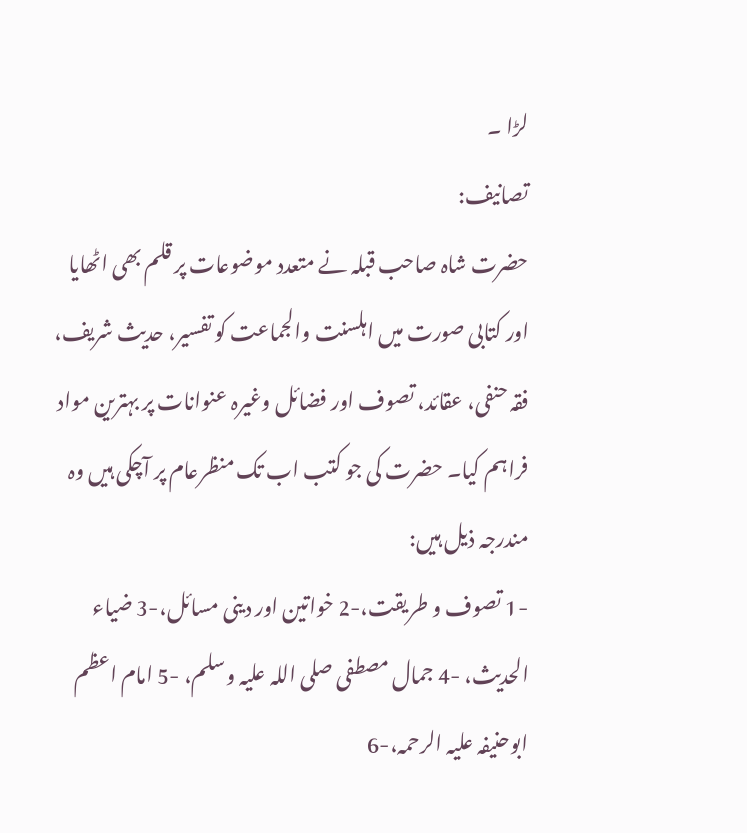لڑا ۔
تصانیف:
حضرت شاہ صاحب قبلہ نے متعدد موضوعات پر قلم بھی اٹھایا اور کتابی صورت میں اہلسنت والجماعت کو تفسیر، حدیث شریف، فقہ حنفی، عقائد، تصوف اور فضائل وغیرہ عنوانات پر بہترین مواد فراہم کیا۔ حضرت کی جو کتب اب تک منظرعام پر آچکی ہیں وہ مندرجہ ذیل ہیں:
-1 تصوف و طریقت،-2 خواتین اور دینی مسائل،-3 ضیاء الحدیث، -4 جمال مصطفی صلی اللہ علیہ وسلم، -5 امام اعظم ابوحنیفہ علیہ الرحمہ،-6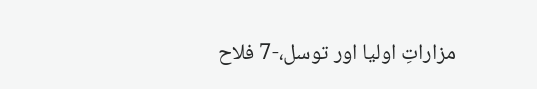مزاراتِ اولیا اور توسل،-7 فلاح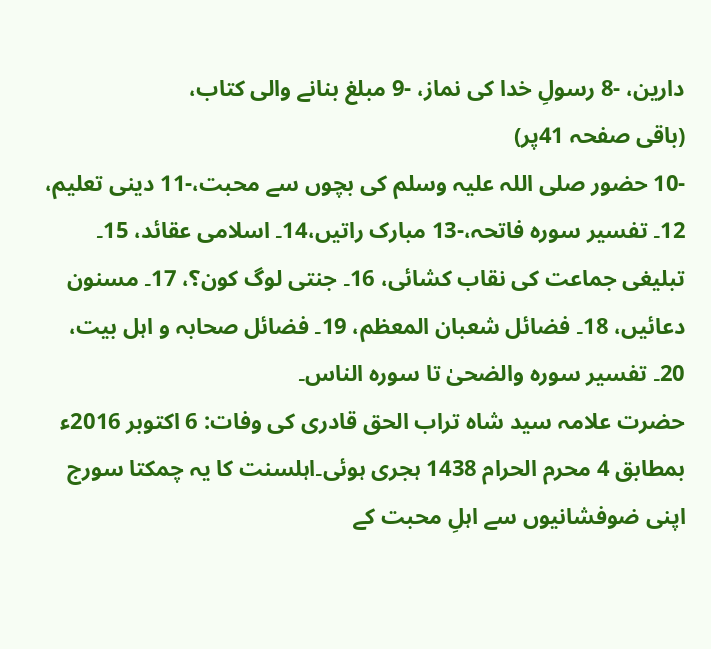دارین، -8 رسولِ خدا کی نماز، -9 مبلغ بنانے والی کتاب،
(باقی صفحہ 41پر)
-10 حضور صلی اللہ علیہ وسلم کی بچوں سے محبت،-11 دینی تعلیم، 12۔ تفسیر سورہ فاتحہ،-13 مبارک راتیں،14۔ اسلامی عقائد، 15۔ تبلیغی جماعت کی نقاب کشائی، 16۔ جنتی لوگ کون؟، 17۔ مسنون دعائیں، 18۔ فضائل شعبان المعظم، 19۔ فضائل صحابہ و اہل بیت، 20۔ تفسیر سورہ والضحیٰ تا سورہ الناس۔
حضرت علامہ سید شاہ تراب الحق قادری کی وفات: 6 اکتوبر 2016ء بمطابق 4 محرم الحرام 1438 ہجری ہوئی۔اہلسنت کا یہ چمکتا سورج اپنی ضوفشانیوں سے اہلِ محبت کے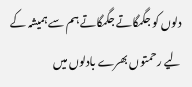دلوں کو جگمگاتے جگمگاتے ہم سے ہمیشہ کے لیے رحمتوں بھرے بادلوں میں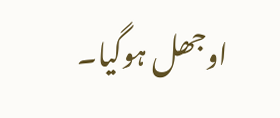اوجھل ہوگیا۔